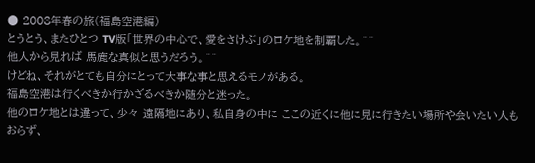● 2008年春の旅(福島空港編)
とうとう、またひとつ TV版「世界の中心で、愛をさけぶ」のロケ地を制覇した。^^
他人から見れば 馬鹿な真似と思うだろう。^^
けどね、それがとても自分にとって大事な事と思えるモノがある。
福島空港は行くべきか行かざるべきか随分と迷った。
他のロケ地とは違って、少々 遠隔地にあり、私自身の中に ここの近くに他に見に行きたい場所や会いたい人もおらず、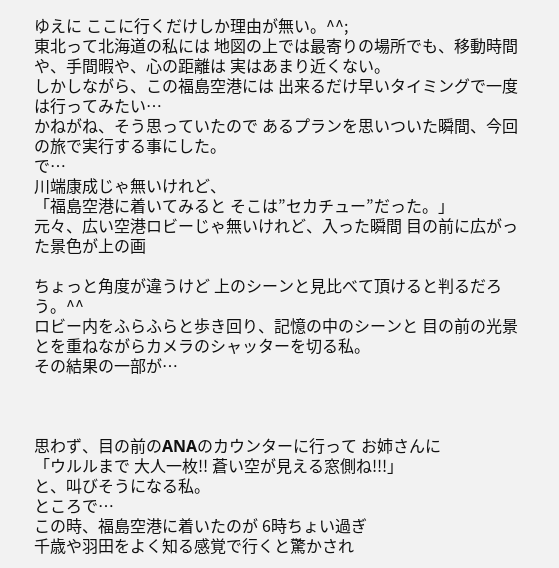ゆえに ここに行くだけしか理由が無い。^^;
東北って北海道の私には 地図の上では最寄りの場所でも、移動時間や、手間暇や、心の距離は 実はあまり近くない。
しかしながら、この福島空港には 出来るだけ早いタイミングで一度は行ってみたい…
かねがね、そう思っていたので あるプランを思いついた瞬間、今回の旅で実行する事にした。
で…
川端康成じゃ無いけれど、
「福島空港に着いてみると そこは”セカチュー”だった。」
元々、広い空港ロビーじゃ無いけれど、入った瞬間 目の前に広がった景色が上の画

ちょっと角度が違うけど 上のシーンと見比べて頂けると判るだろう。^^
ロビー内をふらふらと歩き回り、記憶の中のシーンと 目の前の光景とを重ねながらカメラのシャッターを切る私。
その結果の一部が…



思わず、目の前のANAのカウンターに行って お姉さんに
「ウルルまで 大人一枚!! 蒼い空が見える窓側ね!!!」
と、叫びそうになる私。
ところで…
この時、福島空港に着いたのが 6時ちょい過ぎ
千歳や羽田をよく知る感覚で行くと驚かされ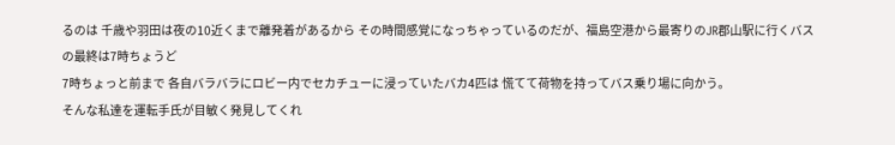るのは 千歳や羽田は夜の10近くまで離発着があるから その時間感覚になっちゃっているのだが、福島空港から最寄りのJR郡山駅に行くバスの最終は7時ちょうど
7時ちょっと前まで 各自バラバラにロビー内でセカチューに浸っていたバカ4匹は 慌てて荷物を持ってバス乗り場に向かう。
そんな私達を運転手氏が目敏く発見してくれ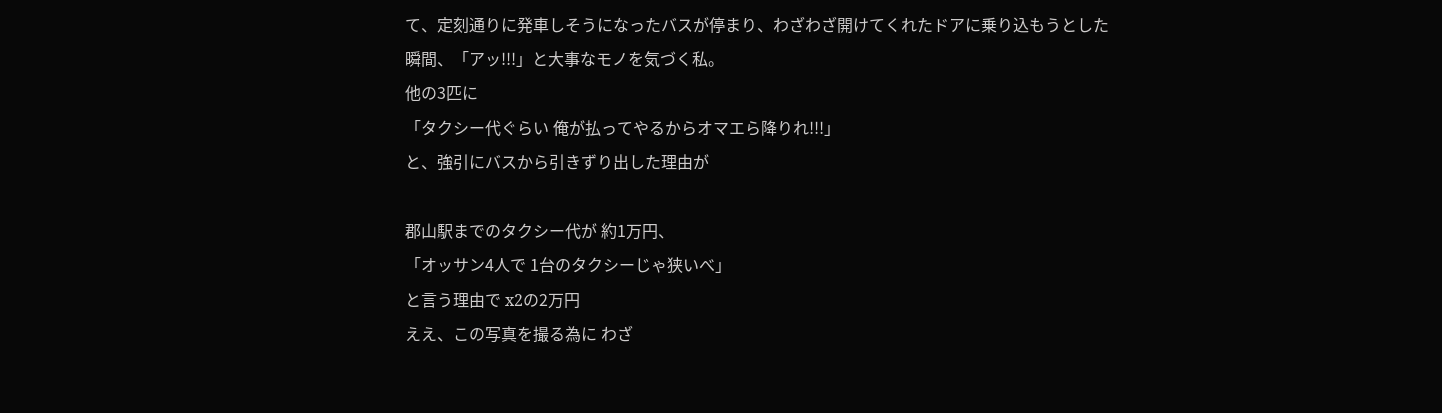て、定刻通りに発車しそうになったバスが停まり、わざわざ開けてくれたドアに乗り込もうとした瞬間、「アッ!!!」と大事なモノを気づく私。
他の3匹に
「タクシー代ぐらい 俺が払ってやるからオマエら降りれ!!!」
と、強引にバスから引きずり出した理由が

郡山駅までのタクシー代が 約1万円、
「オッサン4人で 1台のタクシーじゃ狭いべ」
と言う理由で x2の2万円
ええ、この写真を撮る為に わざ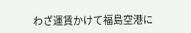わざ運賃かけて福島空港に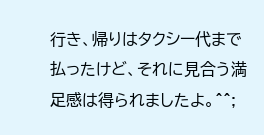行き、帰りはタクシー代まで払ったけど、それに見合う満足感は得られましたよ。^^;